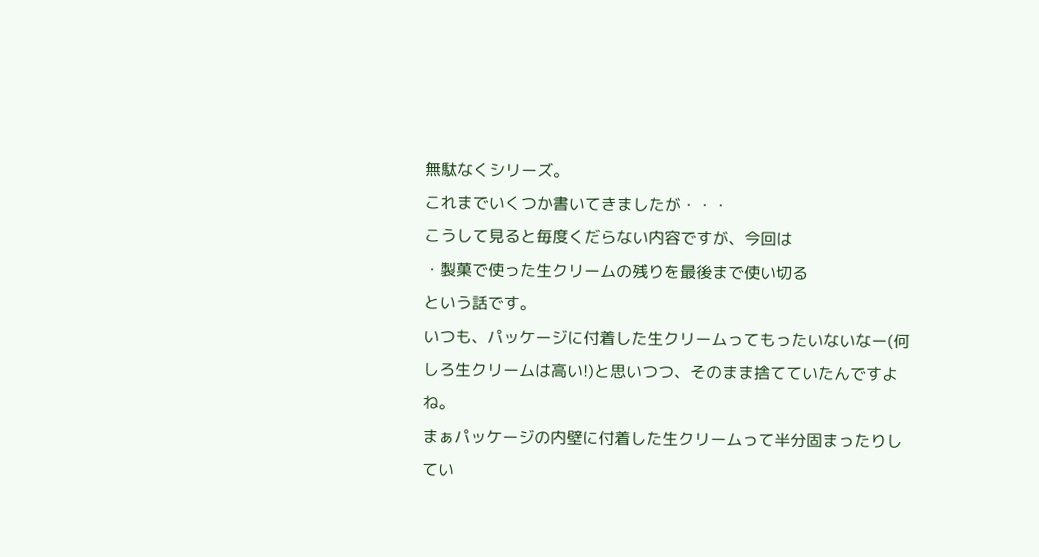無駄なくシリーズ。
これまでいくつか書いてきましたが・・・
こうして見ると毎度くだらない内容ですが、今回は
・製菓で使った生クリームの残りを最後まで使い切る
という話です。
いつも、パッケージに付着した生クリームってもったいないなー(何しろ生クリームは高い!)と思いつつ、そのまま捨てていたんですよね。
まぁパッケージの内壁に付着した生クリームって半分固まったりしてい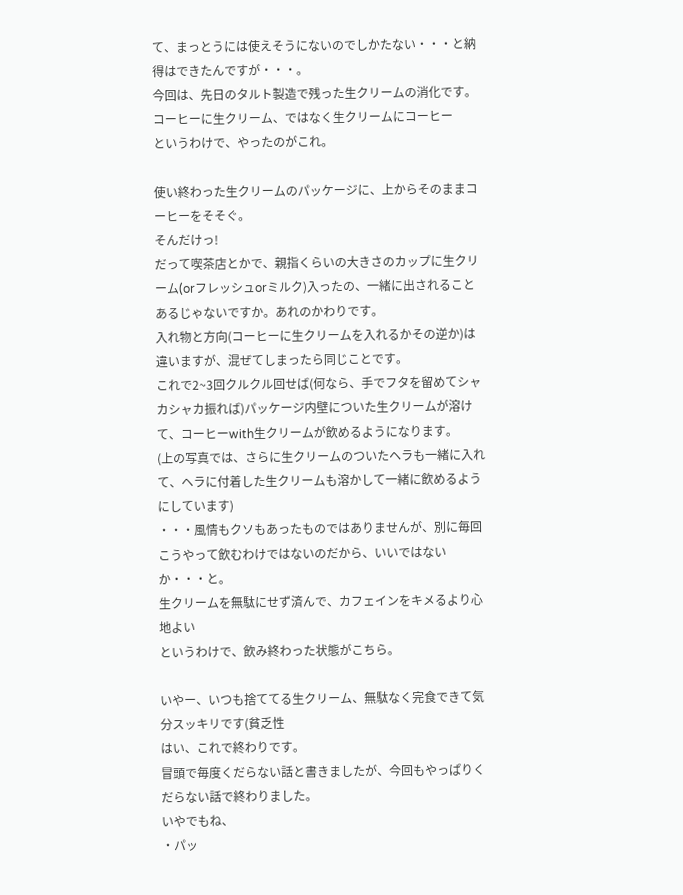て、まっとうには使えそうにないのでしかたない・・・と納得はできたんですが・・・。
今回は、先日のタルト製造で残った生クリームの消化です。
コーヒーに生クリーム、ではなく生クリームにコーヒー
というわけで、やったのがこれ。

使い終わった生クリームのパッケージに、上からそのままコーヒーをそそぐ。
そんだけっ!
だって喫茶店とかで、親指くらいの大きさのカップに生クリーム(orフレッシュorミルク)入ったの、一緒に出されることあるじゃないですか。あれのかわりです。
入れ物と方向(コーヒーに生クリームを入れるかその逆か)は違いますが、混ぜてしまったら同じことです。
これで2~3回クルクル回せば(何なら、手でフタを留めてシャカシャカ振れば)パッケージ内壁についた生クリームが溶けて、コーヒーwith生クリームが飲めるようになります。
(上の写真では、さらに生クリームのついたヘラも一緒に入れて、ヘラに付着した生クリームも溶かして一緒に飲めるようにしています)
・・・風情もクソもあったものではありませんが、別に毎回こうやって飲むわけではないのだから、いいではないか・・・と。
生クリームを無駄にせず済んで、カフェインをキメるより心地よい
というわけで、飲み終わった状態がこちら。

いやー、いつも捨ててる生クリーム、無駄なく完食できて気分スッキリです(貧乏性
はい、これで終わりです。
冒頭で毎度くだらない話と書きましたが、今回もやっぱりくだらない話で終わりました。
いやでもね、
・パッ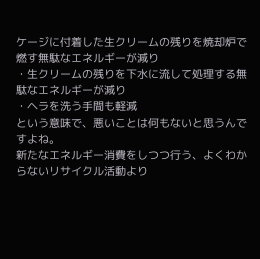ケージに付着した生クリームの残りを焼却炉で燃す無駄なエネルギーが減り
・生クリームの残りを下水に流して処理する無駄なエネルギーが減り
・ヘラを洗う手間も軽減
という意味で、悪いことは何もないと思うんですよね。
新たなエネルギー消費をしつつ行う、よくわからないリサイクル活動より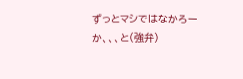ずっとマシではなかろーか、、、と(強弁)